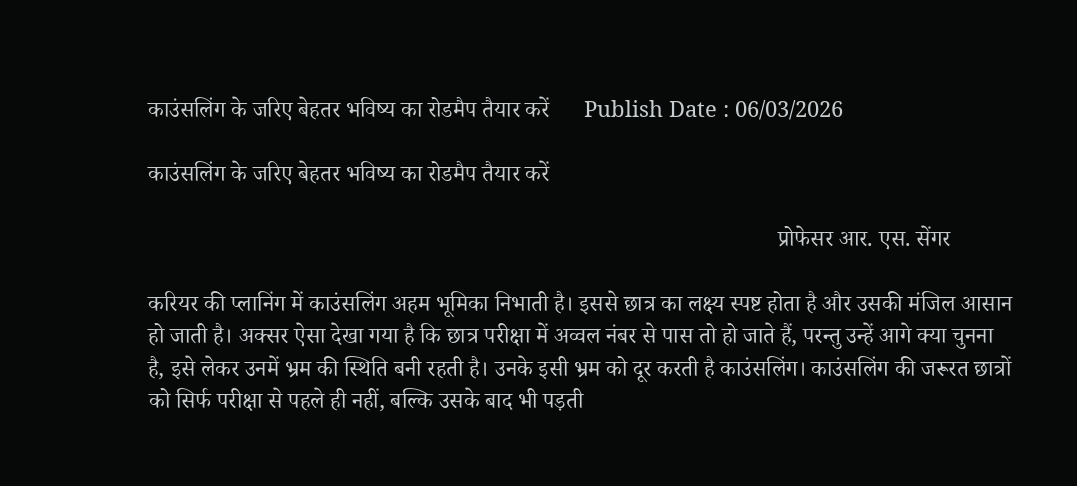काउंसलिंग के जरिए बेहतर भविष्य का रोडमैप तैयार करें      Publish Date : 06/03/2026

काउंसलिंग के जरिए बेहतर भविष्य का रोडमैप तैयार करें

                                                                                                              प्रोफेसर आर. एस. सेंगर

करियर की प्लानिंग में काउंसलिंग अहम भूमिका निभाती है। इससे छात्र का लक्ष्य स्पष्ट होता है और उसकी मंजिल आसान हो जाती है। अक्सर ऐसा देखा गया है कि छात्र परीक्षा में अव्वल नंबर से पास तो हो जाते हैं, परन्तु उन्हें आगे क्या चुनना है, इसे लेकर उनमें भ्रम की स्थिति बनी रहती है। उनके इसी भ्रम को दूर करती है काउंसलिंग। काउंसलिंग की जरूरत छात्रों को सिर्फ परीक्षा से पहले ही नहीं, बल्कि उसके बाद भी पड़ती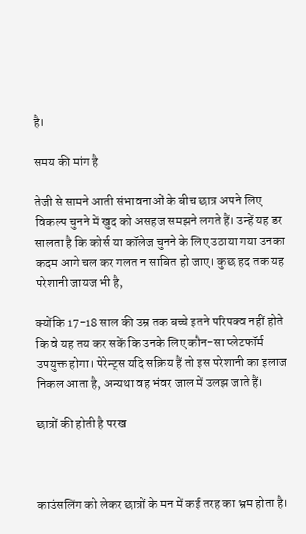है।

समय की मांग है

तेजी से सामने आती संभावनाओं के बीच छात्र अपने लिए विकल्प चुनने में खुद को असहज समझने लगते हैं। उन्हें यह डर सालता है कि कोर्स या कॉलेज चुनने के लिए उठाया गया उनका कदम आगे चल कर गलत न साबित हो जाए। कुछ हद तक यह परेशानी जायज भी है,

क्योंकि 17-18 साल की उम्र तक बच्चे इतने परिपक्व नहीं होते कि वे यह तय कर सकें कि उनके लिए कौन-सा प्लेटफॉर्म उपयुक्त होगा। पेरेन्ट्स यदि सक्रिय हैं तो इस परेशानी का इलाज निकल आता है, अन्यथा वह भंवर जाल में उलझ जाते हैं।

छात्रों की होती है परख



काउंसलिंग को लेकर छात्रों के मन में कई तरह का भ्रम होता है।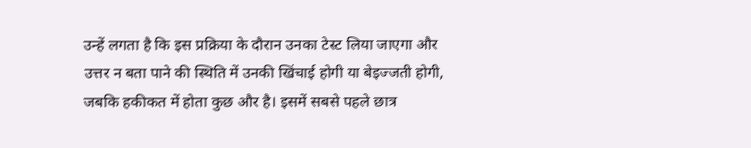उन्हें लगता है कि इस प्रक्रिया के दौरान उनका टेस्ट लिया जाएगा और उत्तर न बता पाने की स्थिति में उनकी खिंचाई होगी या बेइज्जती होगी, जबकि हकीकत में होता कुछ और है। इसमें सबसे पहले छात्र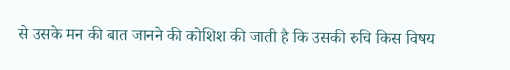से उसके मन की बात जानने की कोशिश की जाती है कि उसकी रुचि किस विषय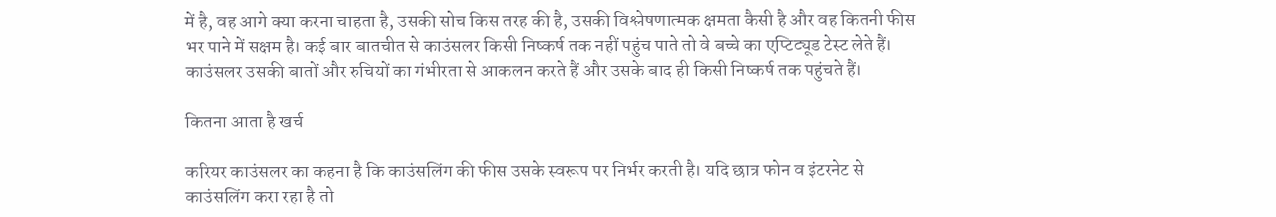में है, वह आगे क्या करना चाहता है, उसकी सोच किस तरह की है, उसकी विश्लेषणात्मक क्षमता कैसी है और वह कितनी फीस भर पाने में सक्षम है। कई बार बातचीत से काउंसलर किसी निष्कर्ष तक नहीं पहुंच पाते तो वे बच्चे का एप्टिट्यूड टेस्ट लेते हैं। काउंसलर उसकी बातों और रुचियों का गंभीरता से आकलन करते हैं और उसके बाद ही किसी निष्कर्ष तक पहुंचते हैं।

कितना आता है खर्च

करियर काउंसलर का कहना है कि काउंसलिंग की फीस उसके स्वरूप पर निर्भर करती है। यदि छात्र फोन व इंटरनेट से काउंसलिंग करा रहा है तो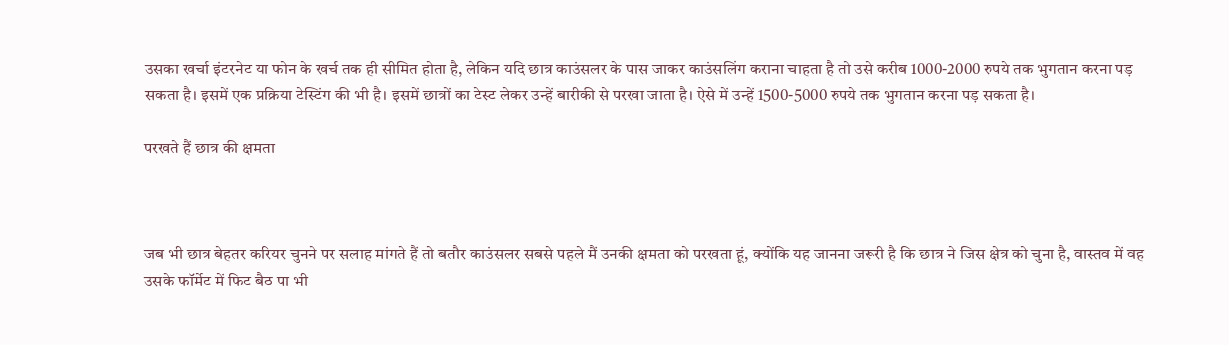उसका खर्चा इंटरनेट या फोन के खर्च तक ही सीमित होता है, लेकिन यदि छात्र काउंसलर के पास जाकर काउंसलिंग कराना चाहता है तो उसे करीब 1000-2000 रुपये तक भुगतान करना पड़ सकता है। इसमें एक प्रक्रिया टेस्टिंग की भी है। इसमें छात्रों का टेस्ट लेकर उन्हें बारीकी से परखा जाता है। ऐसे में उन्हें 1500-5000 रुपये तक भुगतान करना पड़ सकता है।

परखते हैं छात्र की क्षमता



जब भी छात्र बेहतर करियर चुनने पर सलाह मांगते हैं तो बतौर काउंसलर सबसे पहले मैं उनकी क्षमता को परखता हूं, क्योंकि यह जानना जरूरी है कि छात्र ने जिस क्षेत्र को चुना है, वास्तव में वह उसके फॉर्मेट में फिट बैठ पा भी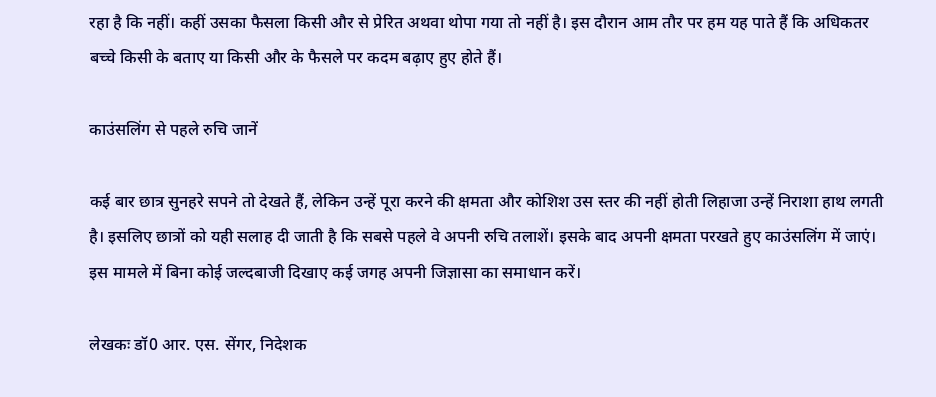रहा है कि नहीं। कहीं उसका फैसला किसी और से प्रेरित अथवा थोपा गया तो नहीं है। इस दौरान आम तौर पर हम यह पाते हैं कि अधिकतर बच्चे किसी के बताए या किसी और के फैसले पर कदम बढ़ाए हुए होते हैं।

काउंसलिंग से पहले रुचि जानें

कई बार छात्र सुनहरे सपने तो देखते हैं, लेकिन उन्हें पूरा करने की क्षमता और कोशिश उस स्तर की नहीं होती लिहाजा उन्हें निराशा हाथ लगती है। इसलिए छात्रों को यही सलाह दी जाती है कि सबसे पहले वे अपनी रुचि तलाशें। इसके बाद अपनी क्षमता परखते हुए काउंसलिंग में जाएं। इस मामले में बिना कोई जल्दबाजी दिखाए कई जगह अपनी जिज्ञासा का समाधान करें।

लेखकः डॉ0 आर. एस. सेंगर, निदेशक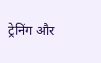ट्रेनिंग और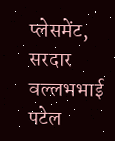प्लेसमेंट, सरदार वल्लभभाई पटेल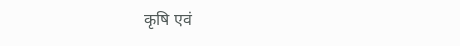कृषि एवं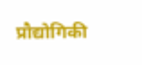प्रौद्योगिकी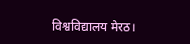विश्वविद्यालय मेरठ।